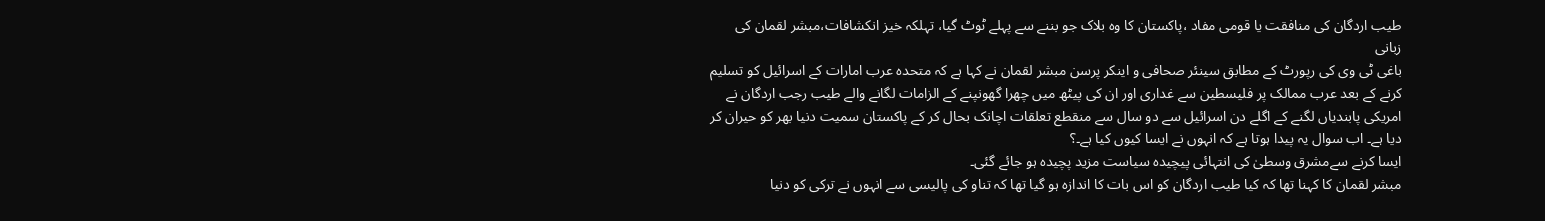طیب اردگان کی منافقت یا قومی مفاد ،پاکستان کا وہ بلاک جو بننے سے پہلے ٹوٹ گیا، تہلکہ خیز انکشافات،مبشر لقمان کی زبانی
باغی ٹی وی کی رپورٹ کے مطابق سینئر صحافی و اینکر پرسن مبشر لقمان نے کہا ہے کہ متحدہ عرب امارات کے اسرائیل کو تسلیم کرنے کے بعد عرب ممالک پر فلیسطین سے غداری اور ان کی پیٹھ میں چھرا گھونپنے کے الزامات لگانے والے طیب رجب اردگان نے امریکی پابندیاں لگنے کے اگلے دن اسرائیل سے دو سال سے منقطع تعلقات اچانک بحال کر کے پاکستان سمیت دنیا بھر کو حیران کر دیا ہے۔ اب سوال یہ پیدا ہوتا ہے کہ انہوں نے ایسا کیوں کیا ہے۔؟
ایسا کرنے سےمشرق وسطیٰ کی انتہائی پیچیدہ سیاست مزید پچیدہ ہو جائے گئی۔
مبشر لقمان کا کہنا تھا کہ کیا طیب اردگان کو اس بات کا اندازہ ہو گیا تھا کہ تناو کی پالیسی سے انہوں نے ترکی کو دنیا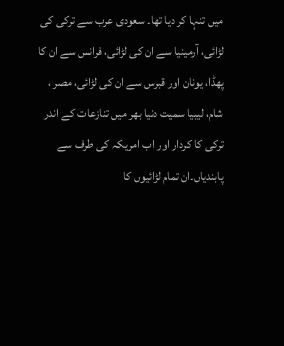میں تنہا کر دیا تھا۔ سعودی عرب سے ترکی کی لڑائی، آرمینیا سے ان کی لڑائی، فرانس سے ان کا پھڈا، یونان اور قبرس سے ان کی لڑائی، مصر ، شام، لیبیا سمیت دنیا بھر میں تنازعات کے اندر ترکی کا کردار اور اب امریکہ کی طرف سے پابندیاں۔ان تمام لڑائیوں کا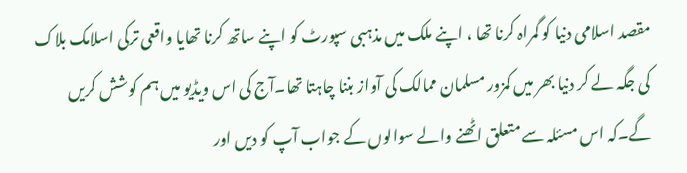مقصد اسلامی دنیا کو گمراہ کرنا تھا ، اپنے ملک میں مذہبی سپورٹ کو اپنے ساتھ کرنا تھایا واقعی ترکی اسلامک بلاک کی جگہ لے کر دنیا بھر میں کمزور مسلمان ممالک کی آواز بننا چاہتا تھا۔آج کی اس ویڈیو میں ہم کوشش کریں گے۔کہ اس مسئلہ سے متعلق اٹھنے والے سوالوں کے جواب آپ کو دیں اور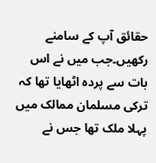حقائق آپ کے سامنے رکھیں۔جب میں نے اس بات سے پردہ اٹھایا تھا کہ ترکی مسلمان ممالک میں پہلا ملک تھا جس نے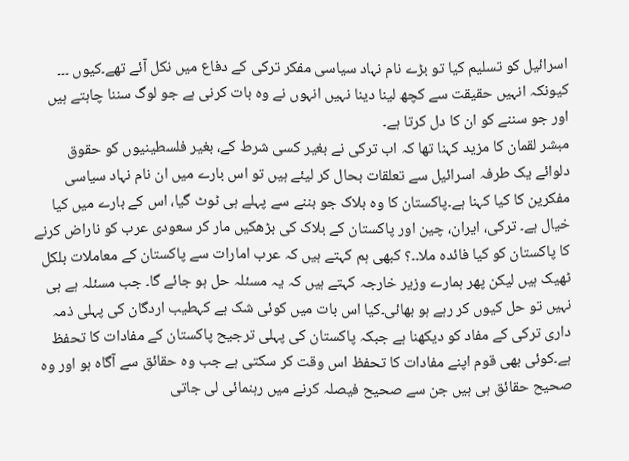اسرائیل کو تسلیم کیا تو بڑے نام نہاد سیاسی مفکر ترکی کے دفاع میں نکل آئے تھے۔کیوں ۔۔۔ کیونکہ انہیں حقیقت سے کچھ لینا دینا نہیں انہوں نے وہ بات کرنی ہے جو لوگ سننا چاہتے ہیں اور جو سننے کو ان کا دل کرتا ہے۔
مبشر لقمان کا مزید کہنا تھا کہ اب ترکی نے بغیر کسی شرط کے، بغیر فلسطینیوں کو حقوق دلوائے یک طرفہ اسرائیل سے تعلقات بحال کر لیئے ہیں تو اس بارے میں ان نام نہاد سیاسی مفکرین کا کیا کہنا ہے۔پاکستان کا وہ بلاک جو بننے سے پہلے ہی ٹوٹ گیا، اس کے بارے میں کیا خیال ہے۔ ترکی، ایران، چین اور پاکستان کے بلاک کی بڑھکیں مار کر سعودی عرب کو ناراض کرنے کا پاکستان کو کیا فائدہ ملا۔۔؟ کبھی ہم کہتے ہیں کہ عرب امارات سے پاکستان کے معاملات بلکل ٹھیک ہیں لیکن پھر ہمارے وزیر خارجہ کہتے ہیں کہ یہ مسئلہ حل ہو جائے گا۔ جب مسئلہ ہے ہی نہیں تو حل کیوں کر رہے ہو بھائی۔کیا اس بات میں کوئی شک ہے کہطیب اردگان کی پہلی ذمہ داری ترکی کے مفاد کو دیکھنا ہے جبکہ پاکستان کی پہلی ترجیح پاکستان کے مفادات کا تحفظ ہے۔کوئی بھی قوم اپنے مفادات کا تحفظ اس وقت کر سکتی ہے جب وہ حقائق سے آگاہ ہو اور وہ صحیح حقائق ہی ہیں جن سے صحیح فیصلہ کرنے میں رہنمائی لی جاتی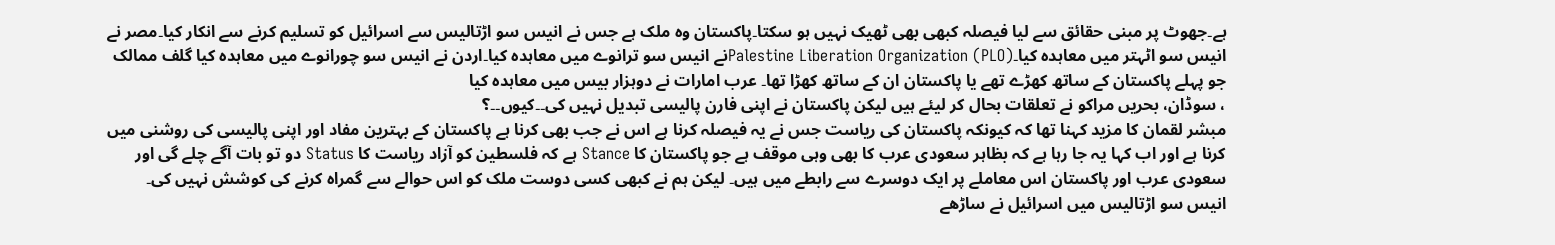ہے۔جھوٹ پر مبنی حقائق سے لیا فیصلہ کبھی بھی ٹھیک نہیں ہو سکتا۔پاکستان وہ ملک ہے جس نے انیس سو اڑتالیس سے اسرائیل کو تسلیم کرنے سے انکار کیا۔مصر نے انیس سو اٹہتر میں معاہدہ کیا۔Palestine Liberation Organization (PLO)نے انیس سو ترانوے میں معاہدہ کیا۔اردن نے انیس سو چورانوے میں معاہدہ کیا گلف ممالک جو پہلے پاکستان کے ساتھ کھڑے تھے یا پاکستان ان کے ساتھ کھڑا تھا۔ عرب امارات نے دوہزار بیس میں معاہدہ کیا
، سوڈان، بحریں مراکو نے تعلقات بحال کر لیئے ہیں لیکن پاکستان نے اپنی فارن پالیسی تبدیل نہیں کی۔۔کیوں۔۔؟
مبشر لقمان کا مزید کہنا تھا کہ کیونکہ پاکستان کی ریاست جس نے یہ فیصلہ کرنا ہے اس نے جب بھی کرنا ہے پاکستان کے بہترین مفاد اور اپنی پالیسی کی روشنی میں کرنا ہے اور اب کہا یہ جا رہا ہے کہ بظاہر سعودی عرب کا بھی وہی موقف ہے جو پاکستان کا Stance ہے کہ فلسطین کو آزاد ریاست کا Status دو تو بات آگے چلے گی اور سعودی عرب اور پاکستان اس معاملے پر ایک دوسرے سے رابطے میں ہیں۔ لیکن ہم نے کبھی کسی دوست ملک کو اس حوالے سے گمراہ کرنے کی کوشش نہیں کی۔ انیس سو اڑتالیس میں اسرائیل نے ساڑھے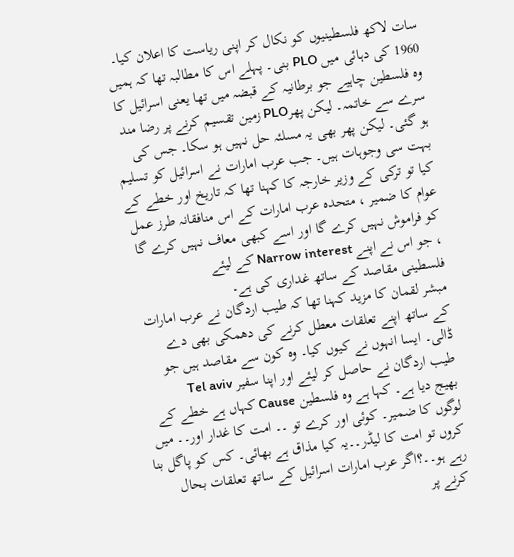سات لاکھ فلسطینیوں کو نکال کر اپنی ریاست کا اعلان کیا۔ 1960 کی دہائی میں PLO بنی۔ پہلے اس کا مطالبہ تھا کہ ہمیں وہ فلسطین چاہیے جو برطانیہ کے قبضہ میں تھا یعنی اسرائیل کا سرے سے خاتمہ۔ لیکن پھرPLO زمین تقسیم کرنے پر رضا مند ہو گئی۔ لیکن پھر بھی یہ مسلئہ حل نہیں ہو سکا۔ جس کی بہت سی وجوہات ہیں۔ جب عرب امارات نے اسرائیل کو تسلیم کیا تو ترکی کے وزیر خارجہ کا کہنا تھا کہ تاریخ اور خطے کے عوام کا ضمیر ، متحدہ عرب امارات کے اس منافقانہ طرز عمل کو فراموش نہیں کرے گا اور اسے کبھی معاف نہیں کرے گا ، جو اس نے اپنے Narrow interest کے لیئے
فلسطینی مقاصد کے ساتھ غداری کی ہے۔
مبشر لقمان کا مزید کہنا تھا کہ طیب اردگان نے عرب امارات کے ساتھ اپنے تعلقات معطل کرنے کی دھمکی بھی دے ڈالی۔ ایسا انہوں نے کیوں کیا۔ وہ کون سے مقاصد ہیں جو طیب اردگان نے حاصل کر لیئے اور اپنا سفیر Tel aviv
بھیج دیا ہے۔ کہا ہے وہ فلسطین Cause کہاں ہے خطے کے لوگوں کا ضمیر۔ کوئی اور کرے تو ۔۔ امت کا غدار اور۔۔ میں کروں تو امت کا لیڈر۔۔یہ کیا مذاق ہے بھائی۔ کس کو پاگل بنا رہے ہو۔۔؟اگر عرب امارات اسرائیل کے ساتھ تعلقات بحال کرنے پر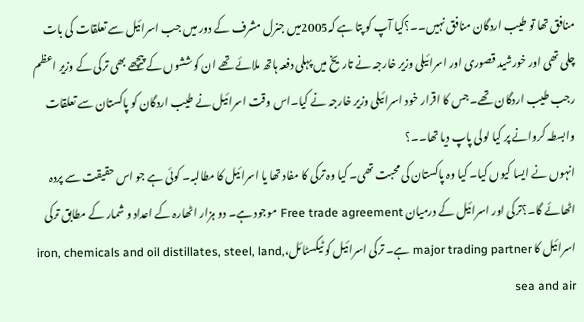منافق تھا تو طیب اردگان منافق نہیں۔۔؟کیا آپ کو پتا ہے کہ2005میں جنرل مشرف کے دور میں جب اسرائیل سے تعلقات کی بات چلی تھی اور خورشید قصوری اور اسرائیلی وزیر خارجہ نے تاریخ میں پہلی دفعہ ہاتھ ملائے تھے ان کوششوں کے پیچھے بھی ترکی کے وزیر اعظم رجب طیب اردگان تھے۔ جس کا اقرار خود اسرائیلی وزیر خارجہ نے کیا۔اس وقت اسرائیل نے طیب اردگان کو پاکستان سے تعلقات وابسطہ کروانے پر کیا لولی پاپ دیا تھا۔۔؟
انہوں نے ایسا کیوں کیا۔ کیا وہ پاکستان کی محبت تھی۔ کیا وہ ترکی کا مفاد تھا یا اسرائیل کا مطالبہ۔ کوئی ہے جو اس حقیقت سے پردہ اٹھائے گا۔؟ترکی اور اسرائیل کے درمیان Free trade agreement موجود ہے۔ دو ہزار اٹھارہ کے اعداد و شمار کے مطابق ترکی اسرائیل کا major trading partner ہے۔ ترکی اسرائیل کو ٹیکسٹائل،iron, chemicals and oil distillates, steel, land, sea and air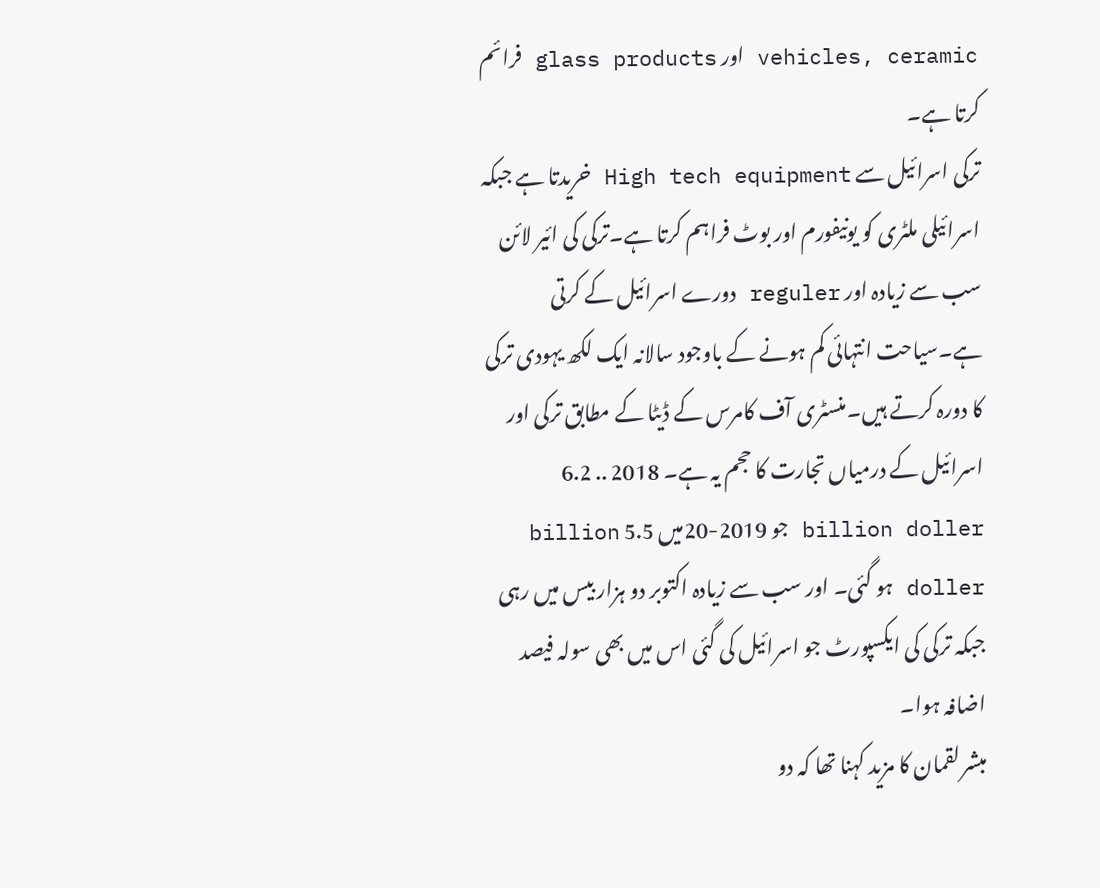vehicles, ceramic اور glass products فرائم کرتا ہے۔
ترکی اسرائیل سے High tech equipment خریدتا ہے جبکہ اسرائیلی ملٹری کو یونیفورم اور بوٹ فراہم کرتا ہے۔ترکی کی ائیر لائن سب سے زیادہ اور reguler دورے اسرائیل کے کرتی ہے۔سیاحت انتہائی کم ہونے کے باوجود سالانہ ایک لکھ یہودی ترکی کا دورہ کرتے ہیں۔منسٹری آف کامرس کے ڈیٹا کے مطابق ترکی اور اسرائیل کے درمیاں تجارت کا حجم یہ ہے۔ 2018 .. 6.2 billion doller جو 2019-20میں 5.5 billion doller ہو گئی۔ اور سب سے زیادہ اکتوبر دو ہزار بیس میں رہی جبکہ ترکی کی ایکسپورٹ جو اسرائیل کی گئی اس میں بھی سولہ فیصد اضافہ ہوا۔
مبشر لقمان کا مزید کہنا تھا کہ دو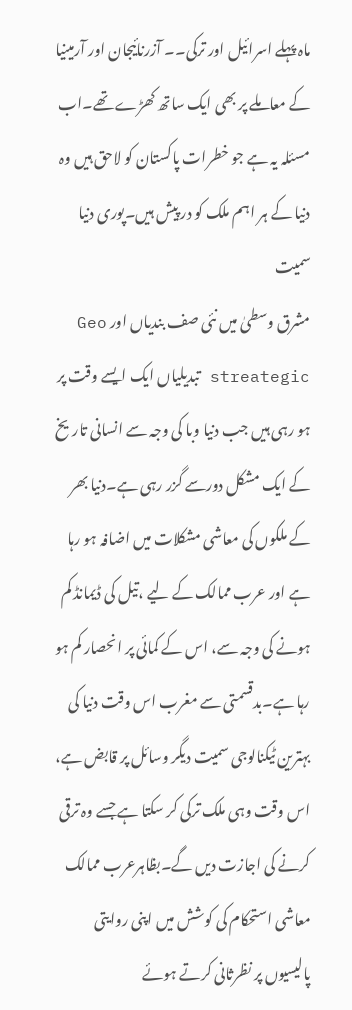ماہ پہلے اسرائیل اور ترکی۔۔ آزرنائیجان اور آرمینیا کے معاملے پر بھی ایک ساتھ کھڑے تھے۔اب مسئلہ یہ ہے جو خطرات پاکستان کو لاحق ہیں وہ دنیا کے ہر اہم ملک کو در پیش ہیں۔پوری دنیا سمیت
مشرق وسطیٰ میں نئی صف بندیاں اور Geo streategic تبدیلیاں ایک ایسے وقت پر ہو رہی ہیں جب دنیا وبا کی وجہ سے انسانی تاریخ کے ایک مشکل دورسے گزر رہی ہے۔دنیا بھر کے ملکوں کی معاشی مشکلات میں اضافہ ہو رہا ہے اور عرب ممالک کے لیے ،تیل کی ڈیمانڈ کم ہونے کی وجہ سے، اس کے کمائی پر انحصار کم ہو رہا ہے۔بدقسمتی سے مغرب اس وقت دنیا کی بہترین ٹیکنالوجی سمیت دیگر وسائل پر قابض ہے، اس وقت وہی ملک ترکی کر سکتا ہے جسے وہ ترقی کرنے کی اجازت دیں گے۔بظاہرعرب ممالک معاشی استحکام کی کوشش میں اپنی روایتی پالیسیوں پر نظرثانی کرتے ہوئے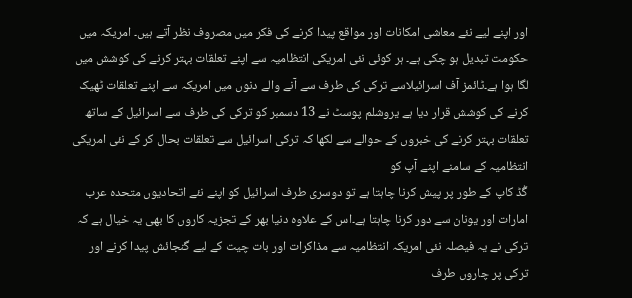اور اپنے لیے نئے معاشی امکانات اور مواقع پیدا کرنے کی فکر میں مصروف نظر آتے ہیں۔ امریکہ میں حکومت تبدیل ہو چکی ہے۔ ہر کوئی نئی امریکی انتظامیہ سے اپنے تعلقات بہتر کرنے کی کوشش میں لگا ہوا ہے۔ٹائمز آف اسرائیلاسے ترکی کی طرف سے آنے والے دنوں میں امریکہ سے اپنے تعلقات ٹھیک کرنے کی کوشش قرار دیا ہے یروشلم پوسٹ نے 13 دسمبر کو ترکی کی طرف سے اسرائیل کے ساتھ تعلقات بہتر کرنے کی خبروں کے حوالے سے لکھا کہ ترکی اسرائیل سے تعلقات بحال کر کے نئی امریکی انتظامیہ کے سامنے اپنے آپ کو
گُڈ کاپ کے طور پر پیش کرنا چاہتا ہے تو دوسری طرف اسرائیل کو اپنے نئے اتحادیوں متحدہ عرب امارات اور یونان سے دور کرنا چاہتا ہے۔اس کے علاوہ دنیا بھر کے تجزیہ کاروں کا بھی یہ خیال ہے کہ ترکی نے یہ فیصلہ نئی امریکہ انتظامیہ سے مذاکرات اور بات چیت کے لیے گنجائش پیدا کرنے اور ترکی پر چاروں طرف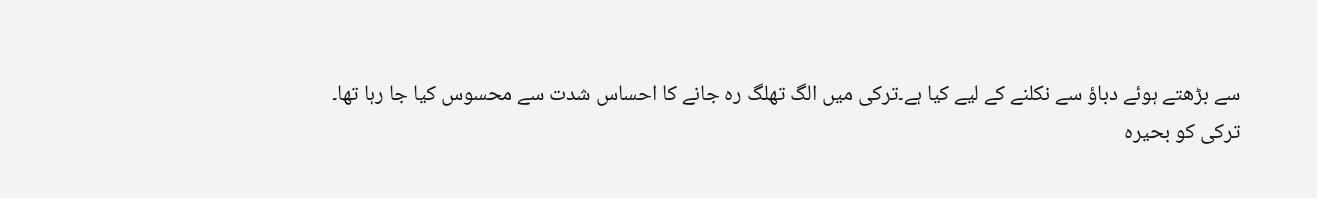سے بڑھتے ہوئے دباؤ سے نکلنے کے لیے کیا ہے۔ترکی میں الگ تھلگ رہ جانے کا احساس شدت سے محسوس کیا جا رہا تھا۔
ترکی کو بحیرہ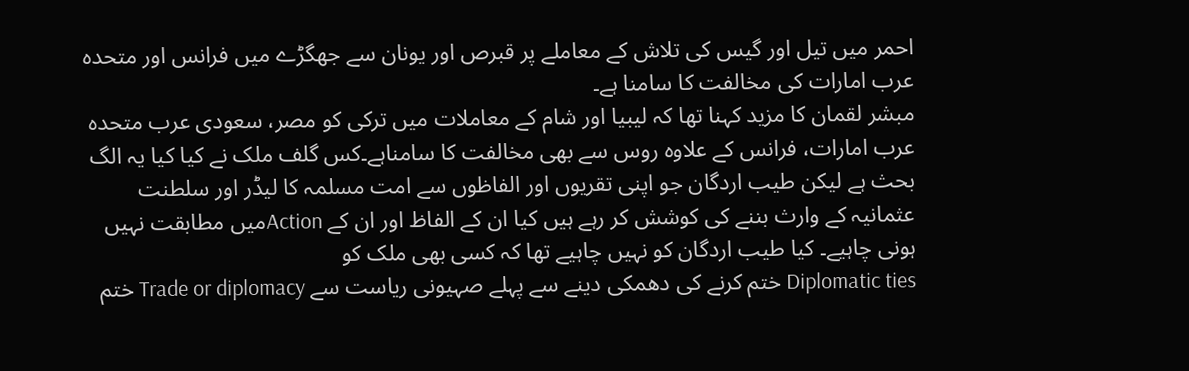احمر میں تیل اور گیس کی تلاش کے معاملے پر قبرص اور یونان سے جھگڑے میں فرانس اور متحدہ عرب امارات کی مخالفت کا سامنا ہے۔
مبشر لقمان کا مزید کہنا تھا کہ لیبیا اور شام کے معاملات میں ترکی کو مصر، سعودی عرب متحدہ عرب امارات، فرانس کے علاوہ روس سے بھی مخالفت کا سامناہے۔کس گلف ملک نے کیا کیا یہ الگ بحث ہے لیکن طیب اردگان جو اپنی تقریوں اور الفاظوں سے امت مسلمہ کا لیڈر اور سلطنت عثمانیہ کے وارث بننے کی کوشش کر رہے ہیں کیا ان کے الفاظ اور ان کے Actionمیں مطابقت نہیں ہونی چاہیے۔ کیا طیب اردگان کو نہیں چاہیے تھا کہ کسی بھی ملک کو
Diplomatic ties ختم کرنے کی دھمکی دینے سے پہلے صہیونی ریاست سے Trade or diplomacy ختم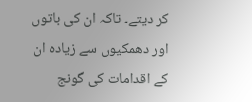کر دیتے۔ تاکہ ان کی باتوں اور دھمکیوں سے زیادہ ان کے اقدامات کی گونج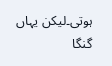ہوتی۔لیکن یہاں گنگا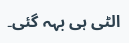الٹی ہی بہہ گئی۔